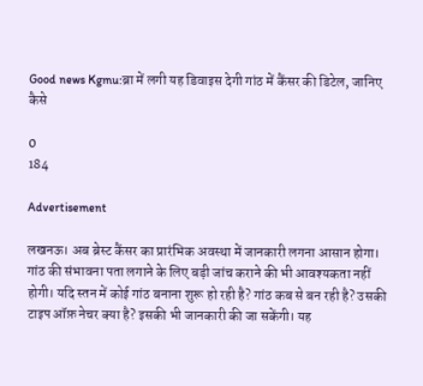Good news Kgmu:ब्रा में लगी यह डिवाइस देगी गांठ में कैंसर की डिटेल, जानिए कैसे

0
184

Advertisement

लखनऊ। अब ब्रेस्ट कैंसर का प्रारंभिक अवस्था में जानकारी लगना आसान होगा। गांठ की संभावना पता लगाने के लिए बड़ी जांच कराने की भी आवश्यकता नहीं होगी। यदि स्तन में कोई गांठ बनाना शुरू हो रही है? गांठ कब से बन रही है? उसकी टाइप ऑफ़ नेचर क्या है? इसकी भी जानकारी की जा सकेंगी। यह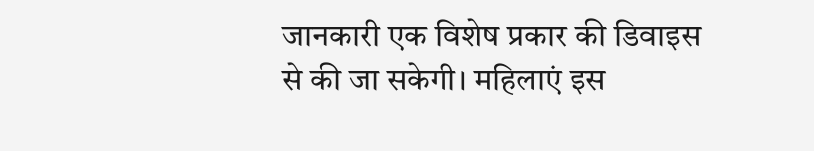जानकारी एक विशेष प्रकार की डिवाइस से की जा सकेगी। महिलाएं इस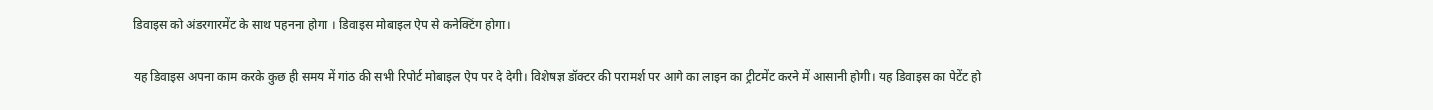डिवाइस को अंडरगारमेंट के साथ पहनना होगा । डिवाइस मोबाइल ऐप से कनेक्टिंग होगा।

यह डिवाइस अपना काम करके कुछ ही समय में गांठ की सभी रिपोर्ट मोबाइल ऐप पर दे देगी। विशेषज्ञ डॉक्टर की परामर्श पर आगे का लाइन का ट्रीटमेंट करने में आसानी होगी। यह डिवाइस का पेटेंट हो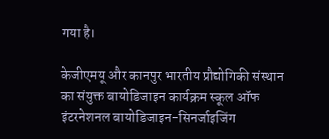गया है।

केजीएमयू और कानपुर भारतीय प्रौद्योगिकी संस्थान का संयुक्त बायोडिजाइन कार्यक्रम स्कूल ऑफ इंटरनेशनल बायोडिजाइन-सिनर्जाइजिंग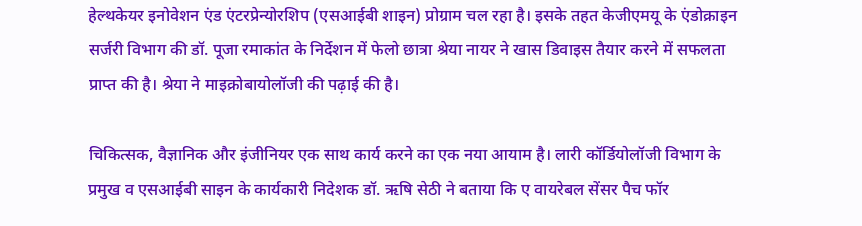हेल्थकेयर इनोवेशन एंड एंटरप्रेन्योरशिप (एसआईबी शाइन) प्रोग्राम चल रहा है। इसके तहत केजीएमयू के एंडोक्राइन सर्जरी विभाग की डॉ. पूजा रमाकांत के निर्देशन में फेलो छात्रा श्रेया नायर ने खास डिवाइस तैयार करने में सफलता प्राप्त की है। श्रेया ने माइक्रोबायोलॉजी की पढ़ाई की है।

चिकित्सक, वैज्ञानिक और इंजीनियर एक साथ कार्य करने का एक नया आयाम है। लारी कॉर्डियोलॉजी विभाग के प्रमुख व एसआईबी साइन के कार्यकारी निदेशक डॉ. ऋषि सेठी ने बताया कि ए वायरेबल सेंसर पैच फॉर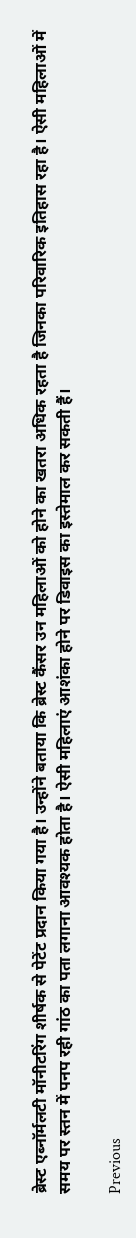ब्रेस्ट एब्नॉर्मलटी मॉनीटरिंग शीर्षक से पेटेंट प्रदान किया गया है। उन्होंने बताया कि ब्रेस्ट कैंसर उन महिलाओं को होने का खतरा अधिक रहता है जिनका परिवारिक इतिहास रहा है। ऐसी महिलाओं में समय पर स्तन में पनप रही गांठ का पता लगाना आवश्यक होता है। ऐसी महिलाएं आशंका होने पर डिवाइस का इस्तेमाल कर सकती हैं।

Previous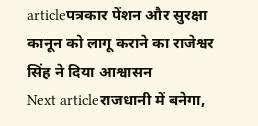articleपत्रकार पेंशन और सुरक्षा कानून को लागू कराने का राजेश्वर सिंह ने दिया आश्वासन
Next articleराजधानी में बनेगा,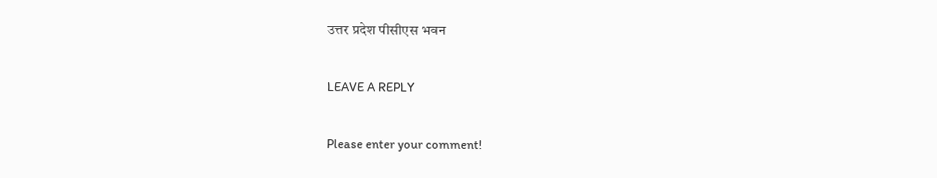उत्तर प्रदेश पीसीएस भवन

LEAVE A REPLY

Please enter your comment!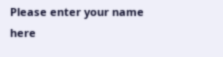Please enter your name here